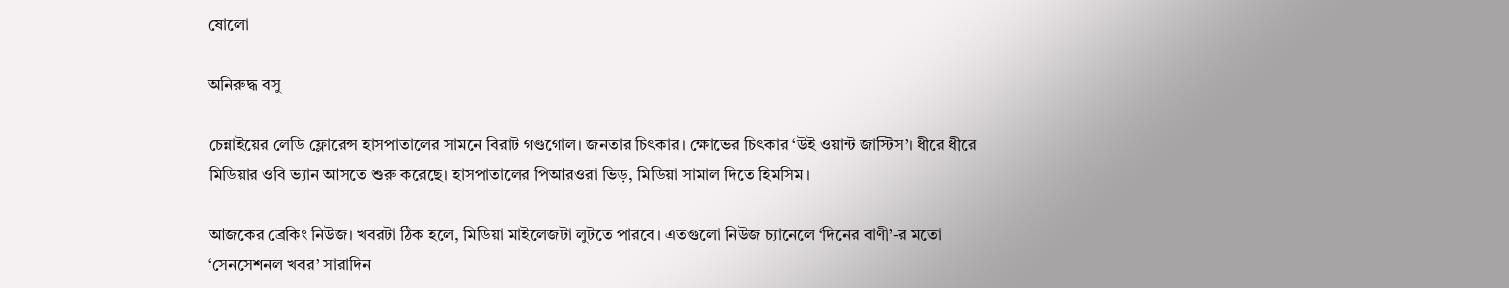ষোলো

অনিরুদ্ধ বসু

চেন্নাইয়ের লেডি ফ্লোরেন্স হাসপাতালের সামনে বিরাট গণ্ডগোল। জনতার চিৎকার। ক্ষোভের চিৎকার ‘উই ওয়ান্ট জাস্টিস’। ধীরে ধীরে মিডিয়ার ওবি ভ্যান আসতে শুরু করেছে। হাসপাতালের পিআরওরা ভিড়, মিডিয়া সামাল দিতে হিমসিম।

আজকের ব্রেকিং নিউজ। খবরটা ঠিক হলে, মিডিয়া মাইলেজটা লুটতে পারবে। এতগুলো নিউজ চ্যানেলে ‘দিনের বাণী’-র মতো ‘সেনসেশনল খবর’ সারাদিন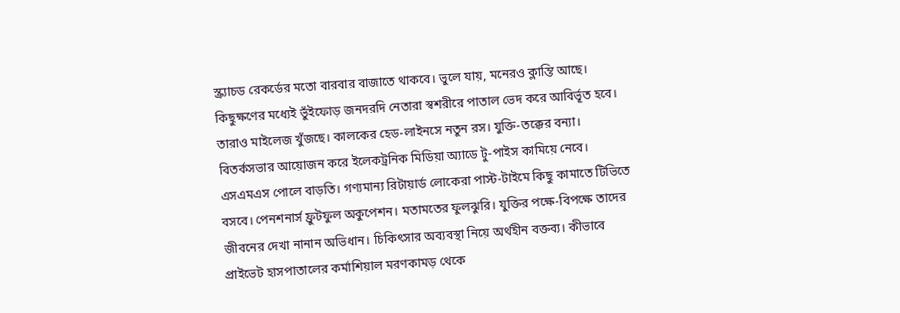স্ক্র্যাচড রেকর্ডের মতো বারবার বাজাতে থাকবে। ভুলে যায়, মনেরও ক্লান্তি আছে। কিছুক্ষণের মধ্যেই ভুঁইফোড় জনদরদি নেতারা স্বশরীরে পাতাল ভেদ করে আবির্ভূত হবে। তারাও মাইলেজ খুঁজছে। কালকের হেড-লাইনসে নতুন রস। যুক্তি-তক্কের বন্যা। বিতর্কসভার আয়োজন করে ইলেকট্রনিক মিডিয়া অ্যাডে টু-পাইস কামিয়ে নেবে। এসএমএস পোলে বাড়তি। গণ্যমান্য রিটায়ার্ড লোকেরা পাস্ট-টাইমে কিছু কামাতে টিভিতে বসবে। পেনশনার্স ফ্রুটফুল অকুপেশন। মতামতের ফুলঝুরি। যুক্তির পক্ষে-বিপক্ষে তাদের জীবনের দেখা নানান অভিধান। চিকিৎসার অব্যবস্থা নিয়ে অর্থহীন বক্তব্য। কীভাবে প্রাইভেট হাসপাতালের কর্মাশিয়াল মরণকামড় থেকে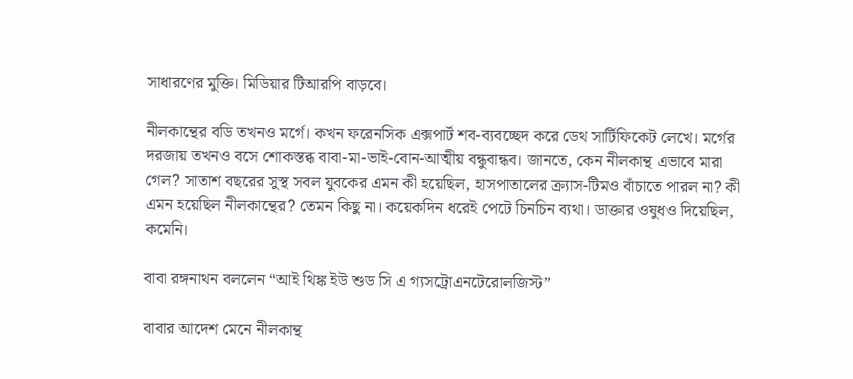সাধারণের মুক্তি। মিডিয়ার টিআরপি বাড়বে।

নীলকান্থের বডি তখনও মর্গে। কখন ফরেনসিক এক্সপার্ট শব-ব্যবচ্ছেদ করে ডেথ সার্টিফিকেট লেখে। মর্গের দরজায় তখনও বসে শোকস্তব্ধ বাবা-মা-ভাই-বোন-আত্মীয় বন্ধুবান্ধব। জানতে, কেন নীলকান্থ এভাবে মারা গেল? সাতাশ বছরের সুস্থ সবল যুবকের এমন কী হয়েছিল, হাসপাতালের ক্র্যাস-টিমও বাঁচাতে পারল না? কী এমন হয়েছিল নীলকান্থের? তেমন কিছু না। কয়েকদিন ধরেই পেটে চিনচিন ব্যথা। ডাক্তার ওষুধও দিয়েছিল, কমেনি।

বাবা রঙ্গনাথন বললেন “আই থিঙ্ক ইউ শুড সি এ গ্যসট্রোএনটেরোলজিস্ট”

বাবার আদেশ মেনে নীলকান্থ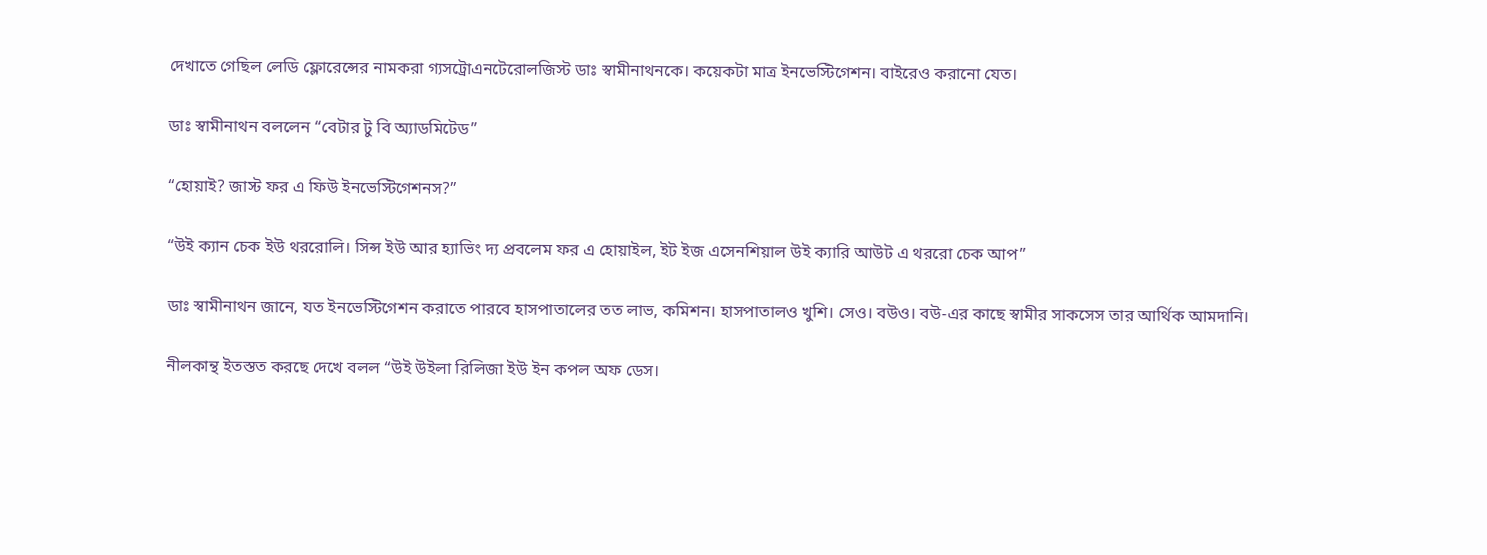দেখাতে গেছিল লেডি ফ্লোরেন্সের নামকরা গ্যসট্রোএনটেরোলজিস্ট ডাঃ স্বামীনাথনকে। কয়েকটা মাত্র ইনভেস্টিগেশন। বাইরেও করানো যেত।

ডাঃ স্বামীনাথন বললেন “বেটার টু বি অ্যাডমিটেড”

“হোয়াই? জাস্ট ফর এ ফিউ ইনভেস্টিগেশনস?”

“উই ক্যান চেক ইউ থররোলি। সিন্স ইউ আর হ্যাভিং দ্য প্রবলেম ফর এ হোয়াইল, ইট ইজ এসেনশিয়াল উই ক্যারি আউট এ থররো চেক আপ”

ডাঃ স্বামীনাথন জানে, যত ইনভেস্টিগেশন করাতে পারবে হাসপাতালের তত লাভ, কমিশন। হাসপাতালও খুশি। সেও। বউও। বউ-এর কাছে স্বামীর সাকসেস তার আর্থিক আমদানি।

নীলকান্থ ইতস্তত করছে দেখে বলল “উই উইলা রিলিজা ইউ ইন কপল অফ ডেস।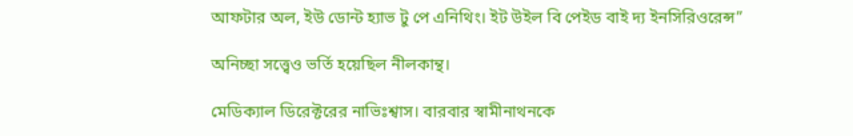আফটার অল, ইউ ডোন্ট হ্যাভ টু পে এনিথিং। ইট উইল বি পেইড বাই দ্য ইনসিরিওরেন্স”

অনিচ্ছা সত্ত্বেও ভর্তি হয়েছিল নীলকান্থ।

মেডিক্যাল ডিরেক্টরের নাভিঃশ্বাস। বারবার স্বামীনাথনকে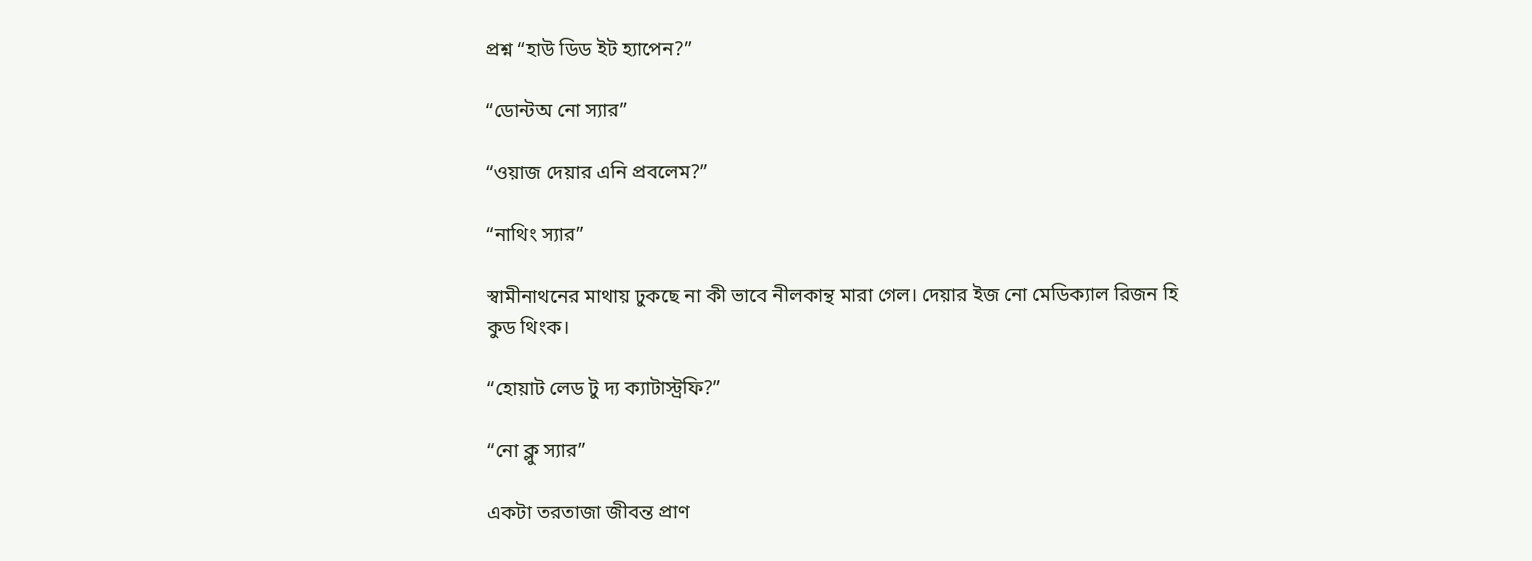প্রশ্ন “হাউ ডিড ইট হ্যাপেন?”

“ডোন্টঅ নো স্যার”

“ওয়াজ দেয়ার এনি প্রবলেম?”

“নাথিং স্যার”

স্বামীনাথনের মাথায় ঢুকছে না কী ভাবে নীলকান্থ মারা গেল। দেয়ার ইজ নো মেডিক্যাল রিজন হি কুড থিংক।

“হোয়াট লেড টু দ্য ক্যাটাস্ট্রফি?”

“নো ক্লু স্যার”

একটা তরতাজা জীবন্ত প্রাণ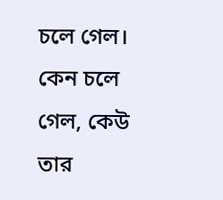চলে গেল। কেন চলে গেল, কেউ তার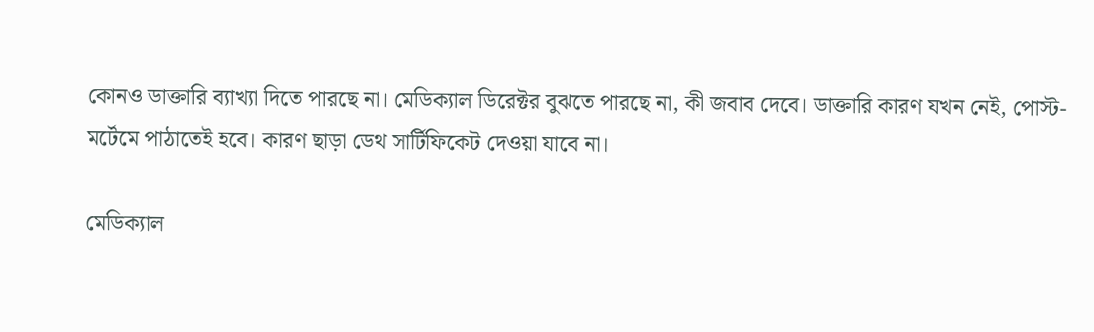কোনও ডাক্তারি ব্যাখ্যা দিতে পারছে না। মেডিক্যাল ডিরেক্টর বুঝতে পারছে না, কী জবাব দেবে। ডাক্তারি কারণ যখন নেই, পোস্ট-মর্টেমে পাঠাতেই হবে। কারণ ছাড়া ডেথ সার্টিফিকেট দেওয়া যাবে না।

মেডিক্যাল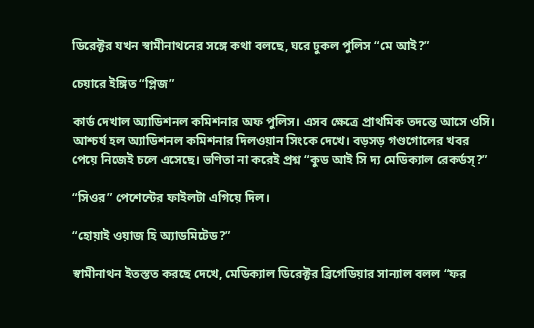ডিরেক্টর যখন স্বামীনাথনের সঙ্গে কথা বলছে, ঘরে ঢুকল পুলিস “মে আই?”

চেয়ারে ইঙ্গিত “প্লিজ”

কার্ড দেখাল অ্যাডিশনল কমিশনার অফ পুলিস। এসব ক্ষেত্রে প্রাথমিক তদন্তে আসে ওসি। আশ্চর্য হল অ্যাডিশনল কমিশনার দিলওয়ান সিংকে দেখে। বড়সড় গণ্ডগোলের খবর পেয়ে নিজেই চলে এসেছে। ভণিতা না করেই প্রশ্ন “কুড আই সি দ্য মেডিক্যাল রেকর্ডস্?”

“সিওর” পেশেন্টের ফাইলটা এগিয়ে দিল।

“হোয়াই ওয়াজ হি অ্যাডমিটেড?”

স্বামীনাথন ইতস্তত করছে দেখে, মেডিক্যাল ডিরেক্টর ব্রিগেডিয়ার সান্যাল বলল “ফর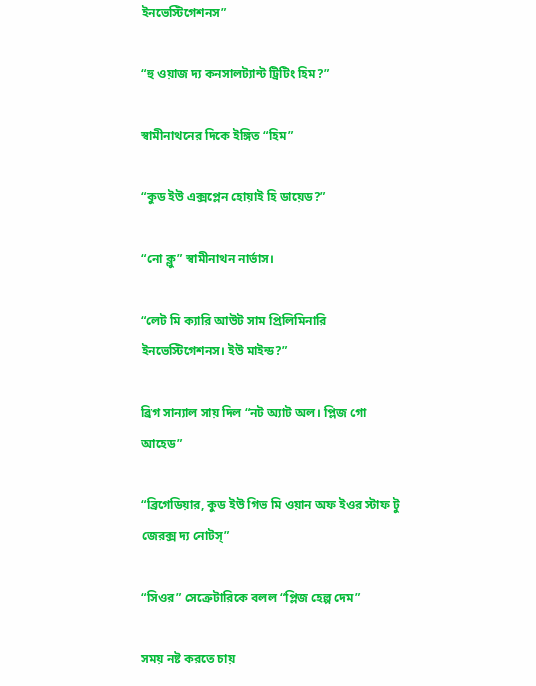ইনভেস্টিগেশনস”

“হু ওয়াজ দ্য কনসালট্যান্ট ট্রিটিং হিম?”

স্বামীনাথনের দিকে ইঙ্গিত “হিম”

“কুড ইউ এক্সপ্লেন হোয়াই হি ডায়েড?”

“নো ক্লু” স্বামীনাথন নার্ভাস।

“লেট মি ক্যারি আউট সাম প্রিলিমিনারি ইনভেস্টিগেশনস। ইউ মাইন্ড?”

ব্রিগ সান্যাল সায় দিল “নট অ্যাট অল। প্লিজ গো আহেড”

“ব্রিগেডিয়ার, কুড ইউ গিভ মি ওয়ান অফ ইওর স্টাফ টু জেরক্স দ্য নোটস্”

“সিওর” সেত্রেুটারিকে বলল “প্লিজ হেল্প দেম”

সময় নষ্ট করতে চায়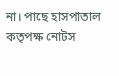না। পাছে হাসপাতাল কতৃপক্ষ নোটস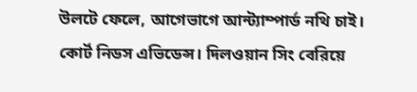উলটে ফেলে, আগেভাগে আন্ট্যাম্পার্ড নথি চাই। কোর্ট নিডস এভিডেন্স। দিলওয়ান সিং বেরিয়ে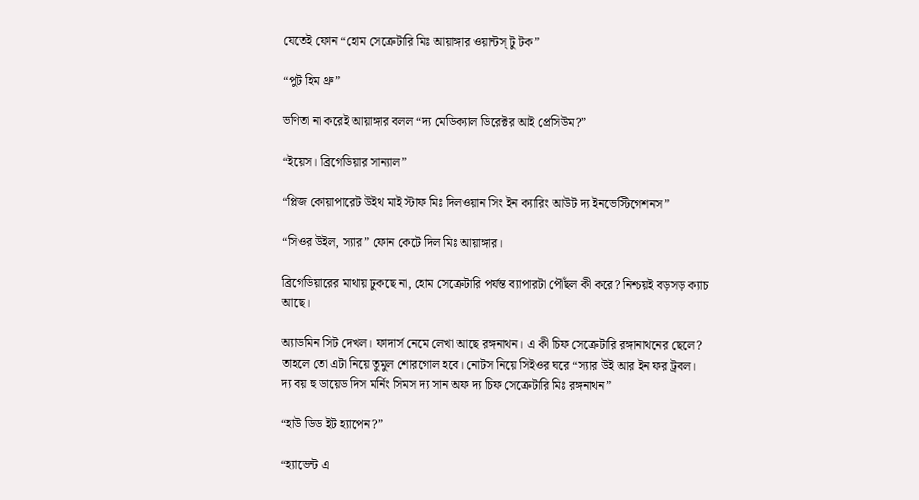যেতেই ফোন “হোম সেত্রেুটারি মিঃ আয়াঙ্গার ওয়ান্টস্ টু টক”

“পুট হিম থ্রু”

ভণিতা না করেই আয়াঙ্গার বলল “দ্য মেডিক্যাল ডিরেক্টর আই প্রেসিউম?”

“ইয়েস। ব্রিগেডিয়ার সান্যাল”

“প্লিজ কোয়াপারেট উইথ মাই স্টাফ মিঃ দিলওয়ান সিং ইন ক্যারিং আউট দ্য ইনভেস্টিগেশনস”

“সিওর উইল, স্যার” ফোন কেটে দিল মিঃ আয়াঙ্গার।

ব্রিগেডিয়ারের মাথায় ঢুকছে না, হোম সেত্রেুটারি পর্যন্ত ব্যাপারটা পৌঁছল কী করে? নিশ্চয়ই বড়সড় ক্যাচ আছে।

অ্যাডমিন সিট দেখল। ফাদার্স নেমে লেখা আছে রঙ্গনাথন। এ কী চিফ সেত্রেুটারি রঙ্গানাথনের ছেলে? তাহলে তো এটা নিয়ে তুমুল শোরগোল হবে। নোটস নিয়ে সিইওর ঘরে “স্যার উই আর ইন ফর ট্রবল। দ্য বয় হু ডায়েড দিস মর্নিং সিমস দ্য সান অফ দ্য চিফ সেত্রেুটারি মিঃ রঙ্গনাথন”

“হাউ ডিড ইট হ্যাপেন?”

“হ্যাভেন্ট এ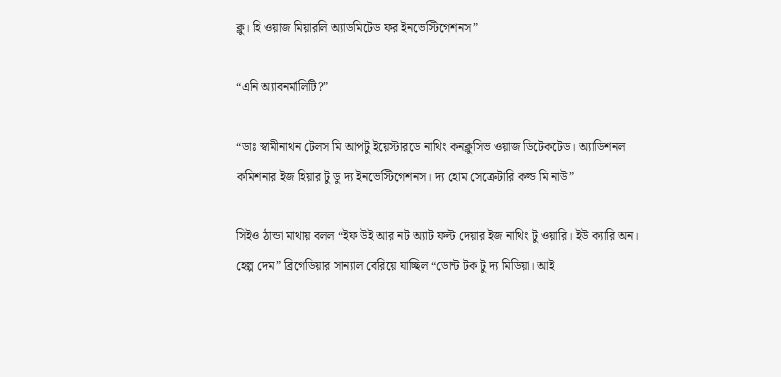ক্লু। হি ওয়াজ মিয়ারলি অ্যাডমিটেড ফর ইনভেস্টিগেশনস”

“এনি অ্যাবনর্মালিটি?”

“ডাঃ স্বামীনাথন টেলস মি আপটু ইয়েস্টারডে নাথিং কনক্লুসিভ ওয়াজ ডিটেকটেড। অ্যাডিশনল কমিশনার ইজ হিয়ার টু ডু দ্য ইনভেস্টিগেশনস। দ্য হোম সেত্রেুটারি কল্ড মি নাউ”

সিইও ঠান্ডা মাথায় বলল “ইফ উই আর নট অ্যাট ফল্ট দেয়ার ইজ নাথিং টু ওয়ারি। ইউ ক্যারি অন। হেল্প দেম” ব্রিগেডিয়ার সান্যাল বেরিয়ে যাচ্ছিল “ডোন্ট টক টু দ্য মিডিয়া। আই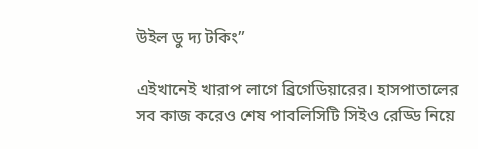উইল ডু দ্য টকিং”

এইখানেই খারাপ লাগে ব্রিগেডিয়ারের। হাসপাতালের সব কাজ করেও শেষ পাবলিসিটি সিইও রেড্ডি নিয়ে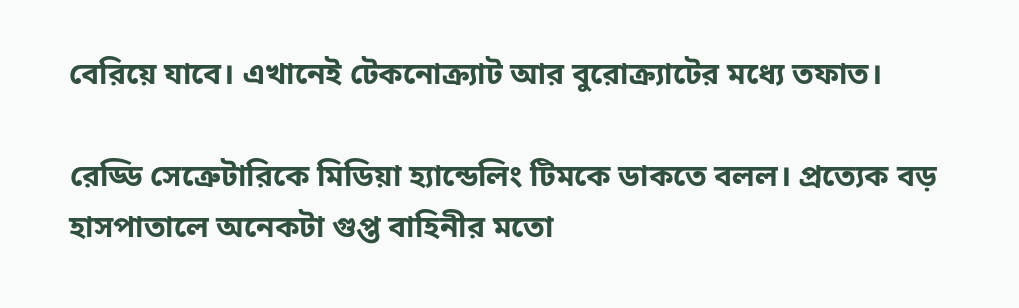বেরিয়ে যাবে। এখানেই টেকনোক্র্যাট আর বুরোক্র্যাটের মধ্যে তফাত।

রেড্ডি সেত্রেুটারিকে মিডিয়া হ্যান্ডেলিং টিমকে ডাকতে বলল। প্রত্যেক বড় হাসপাতালে অনেকটা গুপ্ত বাহিনীর মতো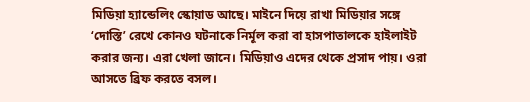মিডিয়া হ্যান্ডেলিং স্কোয়াড আছে। মাইনে দিয়ে রাখা মিডিয়ার সঙ্গে ‘দোস্তি’ রেখে কোনও ঘটনাকে নির্মূল করা বা হাসপাতালকে হাইলাইট করার জন্য। এরা খেলা জানে। মিডিয়াও এদের থেকে প্রসাদ পায়। ওরা আসতে ব্রিফ করতে বসল।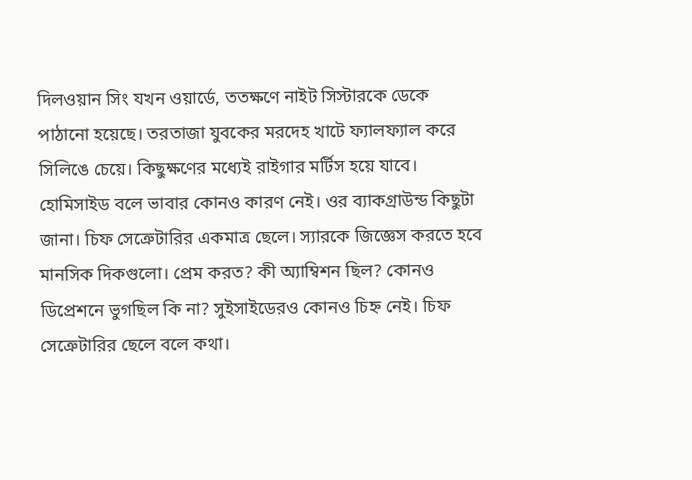দিলওয়ান সিং যখন ওয়ার্ডে, ততক্ষণে নাইট সিস্টারকে ডেকে পাঠানো হয়েছে। তরতাজা যুবকের মরদেহ খাটে ফ্যালফ্যাল করে সিলিঙে চেয়ে। কিছুক্ষণের মধ্যেই রাইগার মর্টিস হয়ে যাবে। হোমিসাইড বলে ভাবার কোনও কারণ নেই। ওর ব্যাকগ্রাউন্ড কিছুটা জানা। চিফ সেত্রেুটারির একমাত্র ছেলে। স্যারকে জিজ্ঞেস করতে হবে মানসিক দিকগুলো। প্রেম করত? কী অ্যাম্বিশন ছিল? কোনও ডিপ্রেশনে ভুগছিল কি না? সুইসাইডেরও কোনও চিহ্ন নেই। চিফ সেত্রেুটারির ছেলে বলে কথা।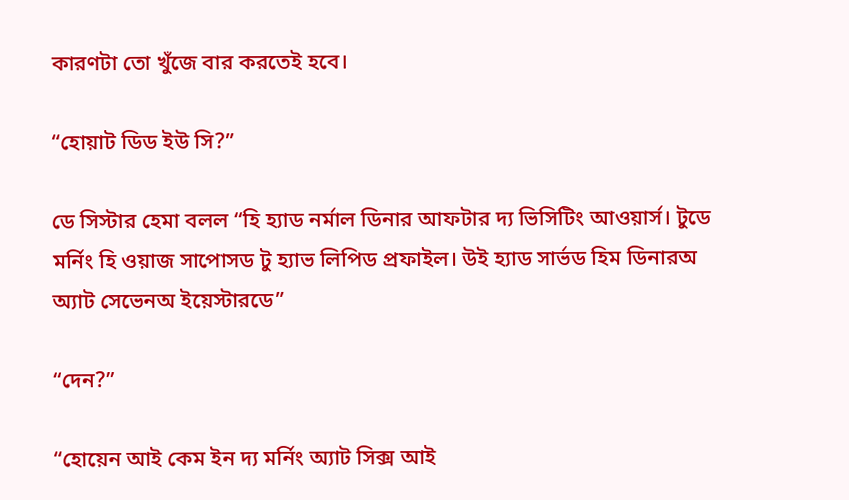কারণটা তো খুঁজে বার করতেই হবে।

“হোয়াট ডিড ইউ সি?”

ডে সিস্টার হেমা বলল “হি হ্যাড নর্মাল ডিনার আফটার দ্য ভিসিটিং আওয়ার্স। টুডে মর্নিং হি ওয়াজ সাপোসড টু হ্যাভ লিপিড প্রফাইল। উই হ্যাড সার্ভড হিম ডিনারঅ অ্যাট সেভেনঅ ইয়েস্টারডে”

“দেন?”

“হোয়েন আই কেম ইন দ্য মর্নিং অ্যাট সিক্স আই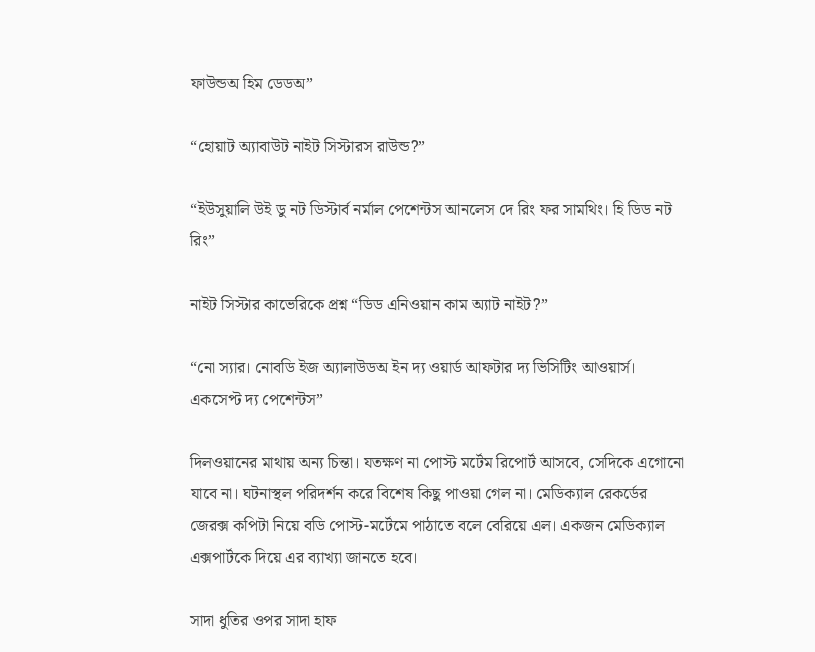ফাউন্ডঅ হিম ডেডঅ”

“হোয়াট অ্যাবাউট নাইট সিস্টারস রাউন্ড?”

“ইউসুয়ালি উই ডু নট ডিস্টার্ব নর্মাল পেশেন্টস আনলেস দে রিং ফর সামথিং। হি ডিড নট রিং”

নাইট সিস্টার কাভেরিকে প্রশ্ন “ডিড এনিওয়ান কাম অ্যাট নাইট?”

“নো স্যার। নোবডি ইজ অ্যালাউডঅ ইন দ্য ওয়ার্ড আফটার দ্য ভিসিটিং আওয়ার্স। একসেপ্ট দ্য পেশেন্টস”

দিলওয়ানের মাথায় অন্য চিন্তা। যতক্ষণ না পোস্ট মর্টেম রিপোর্ট আসবে, সেদিকে এগোনো যাবে না। ঘটনাস্থল পরিদর্শন করে বিশেষ কিছু পাওয়া গেল না। মেডিক্যাল রেকর্ডের জেরক্স কপিটা নিয়ে বডি পোস্ট-মর্টেমে পাঠাতে বলে বেরিয়ে এল। একজন মেডিক্যাল এক্সপার্টকে দিয়ে এর ব্যাখ্যা জানতে হবে।

সাদা ধুতির ওপর সাদা হাফ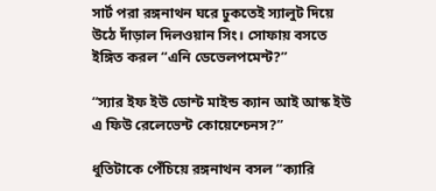সার্ট পরা রঙ্গনাথন ঘরে ঢুকতেই স্যালুট দিয়ে উঠে দাঁড়াল দিলওয়ান সিং। সোফায় বসতে ইঙ্গিত করল “এনি ডেভেলপমেন্ট?”

“স্যার ইফ ইউ ডোন্ট মাইন্ড ক্যান আই আস্ক ইউ এ ফিউ রেলেভেন্ট কোয়েশ্চেনস?”

ধুতিটাকে পেঁচিয়ে রঙ্গনাথন বসল “ক্যারি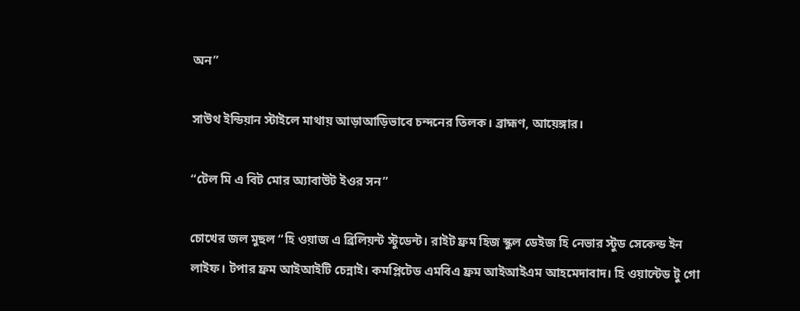অন”

সাউথ ইন্ডিয়ান স্টাইলে মাথায় আড়াআড়িভাবে চন্দনের তিলক। ব্রাহ্মণ, আয়েঙ্গার।

“টেল মি এ বিট মোর অ্যাবাউট ইওর সন”

চোখের জল মুছল “হি ওয়াজ এ ব্রিলিয়ন্ট স্টুডেন্ট। রাইট ফ্রম হিজ স্কুল ডেইজ হি নেভার স্টুড সেকেন্ড ইন লাইফ। টপার ফ্রম আইআইটি চেন্নাই। কমপ্লিটেড এমবিএ ফ্রম আইআইএম আহমেদাবাদ। হি ওয়ান্টেড টু গো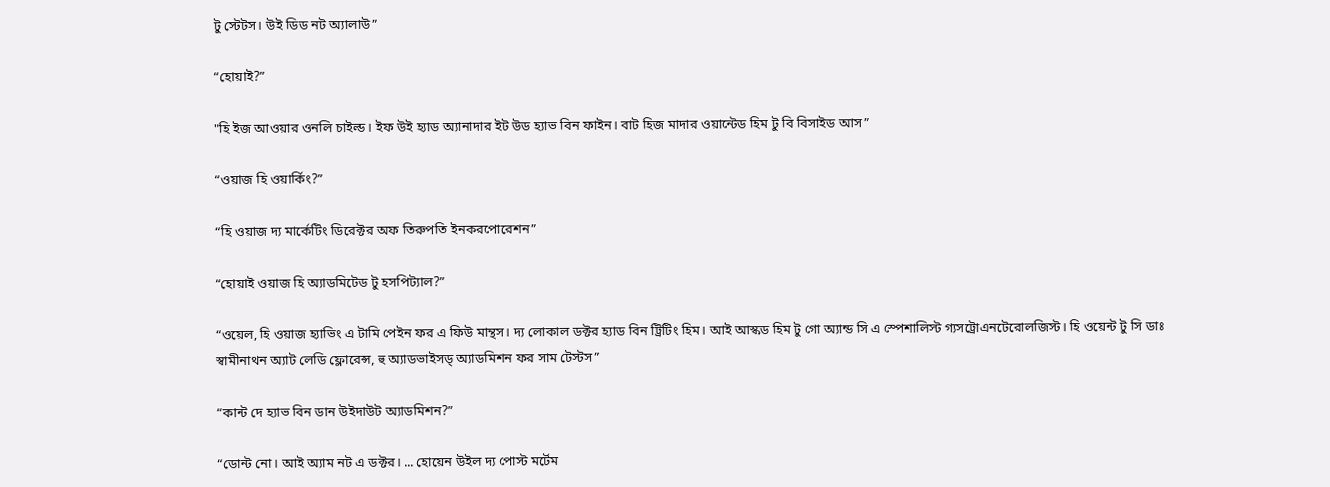টু স্টেটস। উই ডিড নট অ্যালাউ”

“হোয়াই?”

"হি ইজ আওয়ার ওনলি চাইল্ড। ইফ উই হ্যাড অ্যানাদার ইট উড হ্যাভ বিন ফাইন। বাট হিজ মাদার ওয়ান্টেড হিম টু বি বিসাইড আস”

“ওয়াজ হি ওয়ার্কিং?”

“হি ওয়াজ দ্য মার্কেটিং ডিরেক্টর অফ তিরুপতি ইনকরপোরেশন”

“হোয়াই ওয়াজ হি অ্যাডমিটেড টু হসপিট্যাল?”

“ওয়েল, হি ওয়াজ হ্যাভিং এ টামি পেইন ফর এ ফিউ মান্থস। দ্য লোকাল ডক্টর হ্যাড বিন ট্রিটিং হিম। আই আস্কড হিম টু গো অ্যান্ড সি এ স্পেশালিস্ট গ্যসট্রোএনটেরোলজিস্ট। হি ওয়েন্ট টু সি ডাঃ স্বামীনাথন অ্যাট লেডি ফ্লোরেন্স, হু অ্যাডভাইসড্ অ্যাডমিশন ফর সাম টেস্টস”

“কান্ট দে হ্যাভ বিন ডান উইদাউট অ্যাডমিশন?”

“ডোন্ট নো। আই অ্যাম নট এ ডক্টর। ... হোয়েন উইল দ্য পোস্ট মর্টেম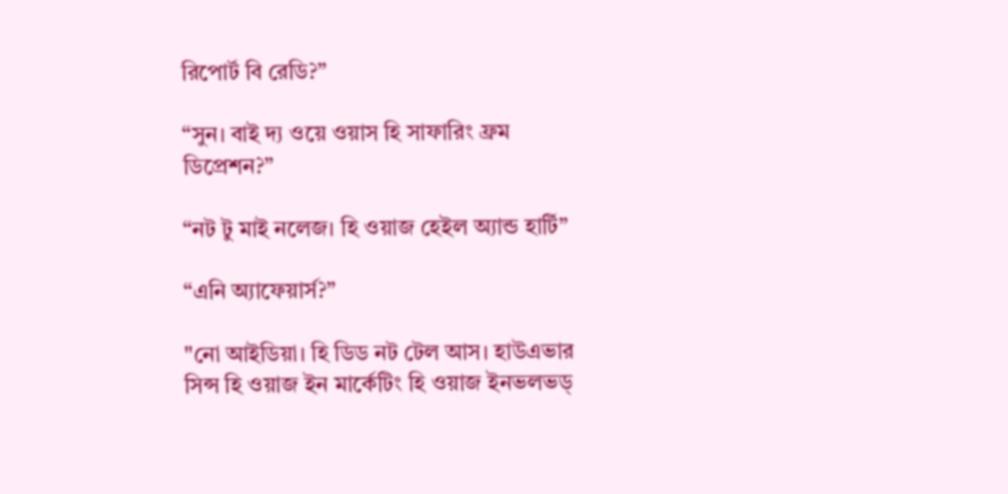রিপোর্ট বি রেডি?”

“সুন। বাই দ্য ওয়ে ওয়াস হি সাফারিং ফ্রম ডিপ্রেশন?”

“নট টু মাই নলেজ। হি ওয়াজ হেইল অ্যান্ড হার্টি”

“এনি অ্যাফেয়ার্স?”

"নো আইডিয়া। হি ডিড নট টেল আস। হাউএভার সিন্স হি ওয়াজ ইন মার্কেটিং হি ওয়াজ ইনভলভড্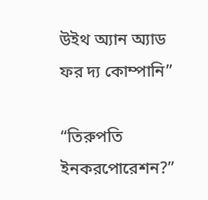উইথ অ্যান অ্যাড ফর দ্য কোম্পানি”

“তিরুপতি ইনকরপোরেশন?”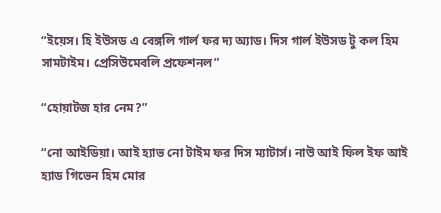“ইয়েস। হি ইউসড এ বেঙ্গলি গার্ল ফর দ্য অ্যাড। দিস গার্ল ইউসড টু কল হিম সামটাইম। প্রেসিউমেবলি প্রফেশনল”

“হোয়াটজ হার নেম?”

“নো আইডিয়া। আই হ্যাভ নো টাইম ফর দিস ম্যাটার্স। নাউ আই ফিল ইফ আই হ্যাড গিভেন হিম মোর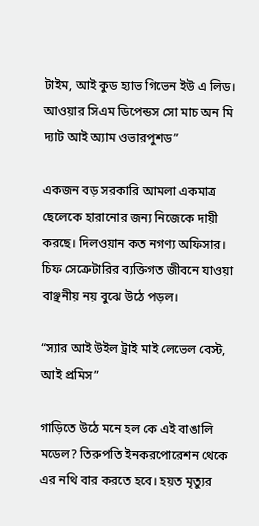টাইম, আই কুড হ্যাভ গিভেন ইউ এ লিড। আওয়ার সিএম ডিপেন্ডস সো মাচ অন মি দ্যাট আই অ্যাম ওভারপুশড”

একজন বড় সরকারি আমলা একমাত্র ছেলেকে হারানোর জন্য নিজেকে দায়ী করছে। দিলওয়ান কত নগণ্য অফিসার। চিফ সেত্রেুটারির ব্যক্তিগত জীবনে যাওয়া বাঞ্ছনীয় নয় বুঝে উঠে পড়ল।

“স্যার আই উইল ট্রাই মাই লেভেল বেস্ট, আই প্রমিস”

গাড়িতে উঠে মনে হল কে এই বাঙালি মডেল? তিরুপতি ইনকরপোরেশন থেকে এর নথি বার করতে হবে। হয়ত মৃত্যুর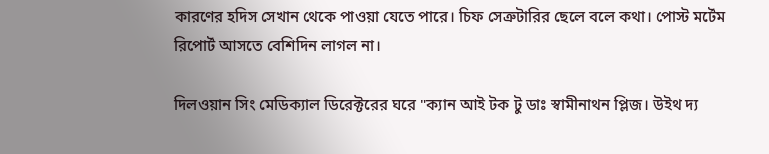কারণের হদিস সেখান থেকে পাওয়া যেতে পারে। চিফ সেত্রুটারির ছেলে বলে কথা। পোস্ট মর্টেম রিপোর্ট আসতে বেশিদিন লাগল না।

দিলওয়ান সিং মেডিক্যাল ডিরেক্টরের ঘরে "ক্যান আই টক টু ডাঃ স্বামীনাথন প্লিজ। উইথ দ্য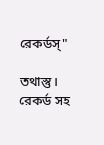রেকর্ডস্"

তথাস্তু। রেকর্ড সহ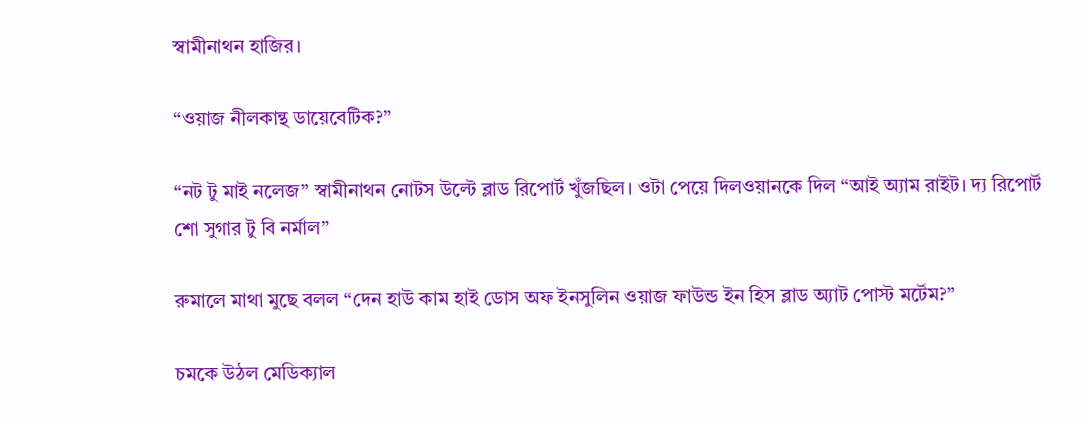স্বামীনাথন হাজির।

“ওয়াজ নীলকান্থ ডায়েবেটিক?”

“নট টু মাই নলেজ” স্বামীনাথন নোটস উল্টে ব্লাড রিপোর্ট খুঁজছিল। ওটা পেয়ে দিলওয়ানকে দিল “আই অ্যাম রাইট। দ্য রিপোর্ট শো সুগার টু বি নর্মাল”

রুমালে মাথা মুছে বলল “দেন হাউ কাম হাই ডোস অফ ইনসুলিন ওয়াজ ফাউন্ড ইন হিস ব্লাড অ্যাট পোস্ট মর্টেম?”

চমকে উঠল মেডিক্যাল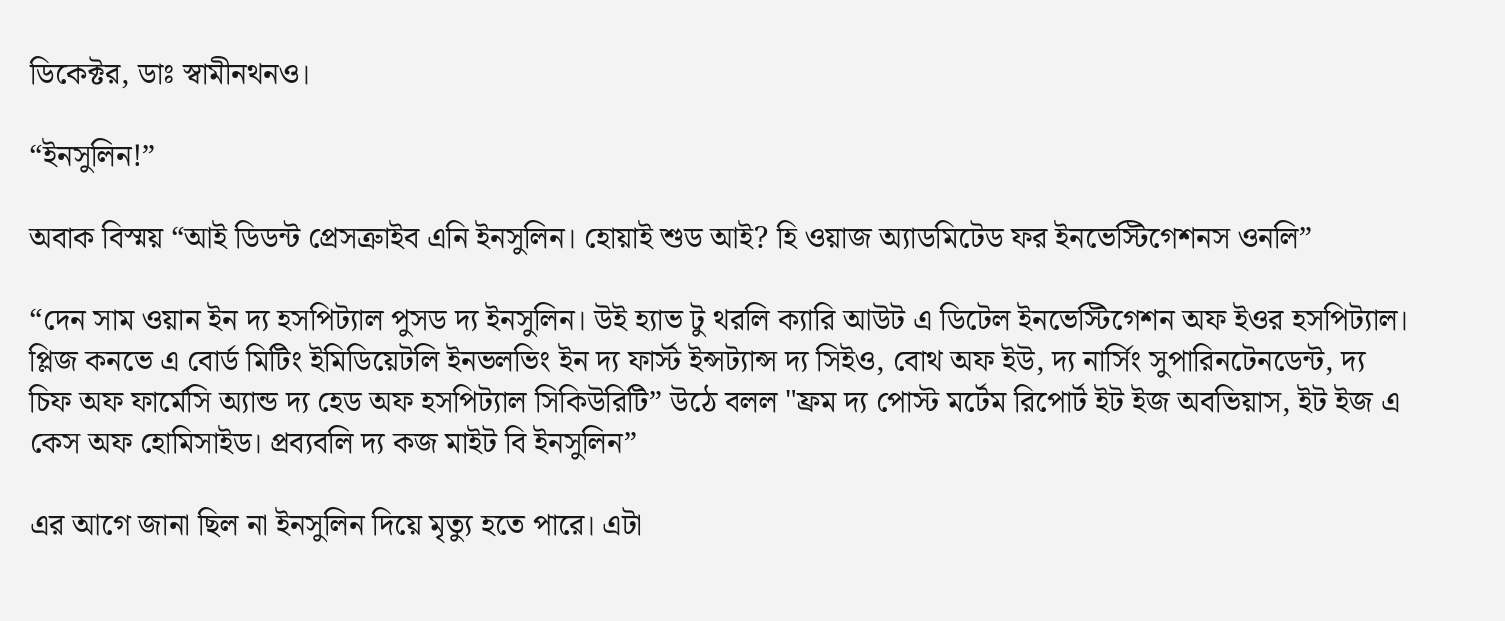ডিকেক্টর, ডাঃ স্বামীনথনও।

“ইনসুলিন!”

অবাক বিস্ময় “আই ডিডন্ট প্রেসত্রুাইব এনি ইনসুলিন। হোয়াই শুড আই? হি ওয়াজ অ্যাডমিটেড ফর ইনভেস্টিগেশনস ওনলি”

“দেন সাম ওয়ান ইন দ্য হসপিট্যাল পুসড দ্য ইনসুলিন। উই হ্যাভ টু থরলি ক্যারি আউট এ ডিটেল ইনভেস্টিগেশন অফ ইওর হসপিট্যাল। প্লিজ কনভে এ বোর্ড মিটিং ইমিডিয়েটলি ইনভলভিং ইন দ্য ফার্স্ট ইন্সট্যান্স দ্য সিইও, বোথ অফ ইউ, দ্য নার্সিং সুপারিনটেনডেন্ট, দ্য চিফ অফ ফার্মেসি অ্যান্ড দ্য হেড অফ হসপিট্যাল সিকিউরিটি” উঠে বলল "ফ্রম দ্য পোস্ট মর্টেম রিপোর্ট ইট ইজ অবভিয়াস, ইট ইজ এ কেস অফ হোমিসাইড। প্রব্যবলি দ্য কজ মাইট বি ইনসুলিন”

এর আগে জানা ছিল না ইনসুলিন দিয়ে মৃত্যু হতে পারে। এটা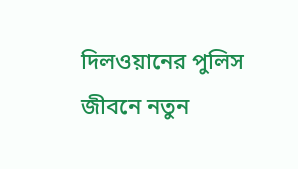দিলওয়ানের পুলিস জীবনে নতুন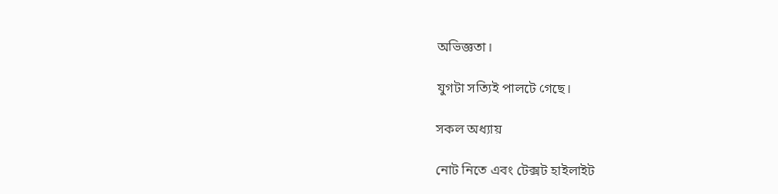অভিজ্ঞতা।

যুগটা সত্যিই পালটে গেছে।

সকল অধ্যায়

নোট নিতে এবং টেক্সট হাইলাইট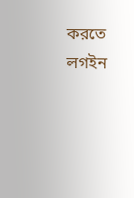করতে লগইন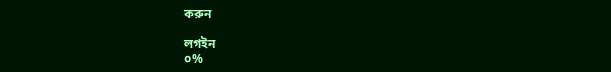করুন

লগইন
০%